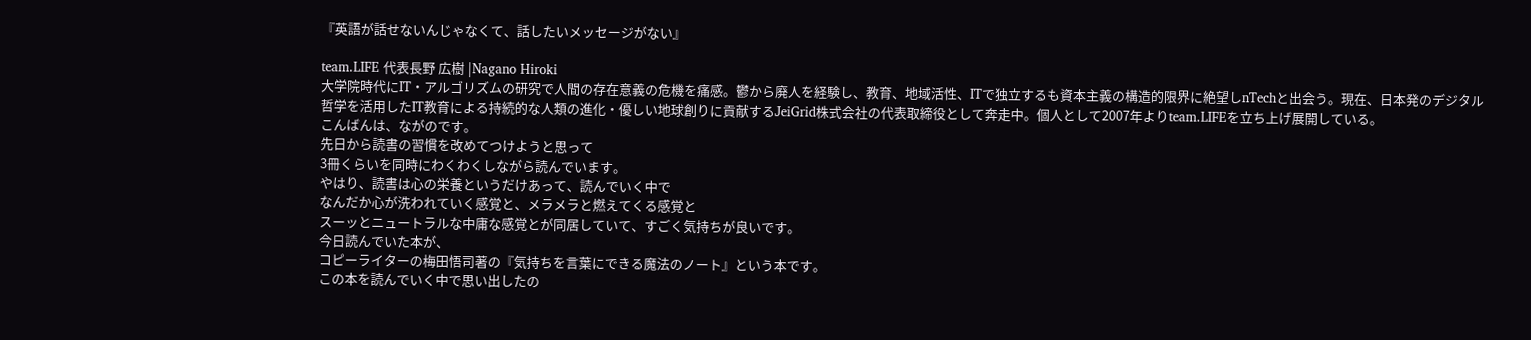『英語が話せないんじゃなくて、話したいメッセージがない』

team.LIFE 代表長野 広樹 |Nagano Hiroki
大学院時代にIT・アルゴリズムの研究で人間の存在意義の危機を痛感。鬱から廃人を経験し、教育、地域活性、ITで独立するも資本主義の構造的限界に絶望しnTechと出会う。現在、日本発のデジタル哲学を活用したIT教育による持続的な人類の進化・優しい地球創りに貢献するJeiGrid株式会社の代表取締役として奔走中。個人として2007年よりteam.LIFEを立ち上げ展開している。
こんばんは、ながのです。
先日から読書の習慣を改めてつけようと思って
3冊くらいを同時にわくわくしながら読んでいます。
やはり、読書は心の栄養というだけあって、読んでいく中で
なんだか心が洗われていく感覚と、メラメラと燃えてくる感覚と
スーッとニュートラルな中庸な感覚とが同居していて、すごく気持ちが良いです。
今日読んでいた本が、
コピーライターの梅田悟司著の『気持ちを言葉にできる魔法のノート』という本です。
この本を読んでいく中で思い出したの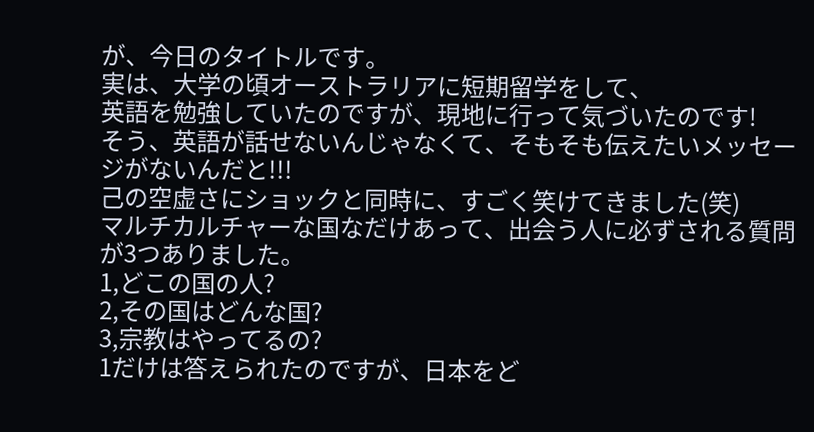が、今日のタイトルです。
実は、大学の頃オーストラリアに短期留学をして、
英語を勉強していたのですが、現地に行って気づいたのです!
そう、英語が話せないんじゃなくて、そもそも伝えたいメッセージがないんだと!!!
己の空虚さにショックと同時に、すごく笑けてきました(笑)
マルチカルチャーな国なだけあって、出会う人に必ずされる質問が3つありました。
1,どこの国の人?
2,その国はどんな国?
3,宗教はやってるの?
1だけは答えられたのですが、日本をど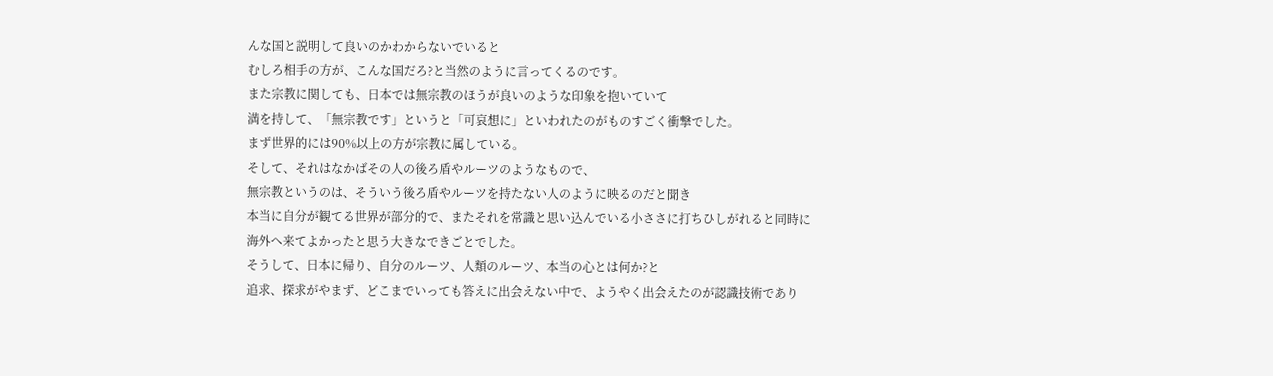んな国と説明して良いのかわからないでいると
むしろ相手の方が、こんな国だろ?と当然のように言ってくるのです。
また宗教に関しても、日本では無宗教のほうが良いのような印象を抱いていて
満を持して、「無宗教です」というと「可哀想に」といわれたのがものすごく衝撃でした。
まず世界的には90%以上の方が宗教に属している。
そして、それはなかばその人の後ろ盾やルーツのようなもので、
無宗教というのは、そういう後ろ盾やルーツを持たない人のように映るのだと聞き
本当に自分が観てる世界が部分的で、またそれを常識と思い込んでいる小ささに打ちひしがれると同時に
海外へ来てよかったと思う大きなできごとでした。
そうして、日本に帰り、自分のルーツ、人類のルーツ、本当の心とは何か?と
追求、探求がやまず、どこまでいっても答えに出会えない中で、ようやく出会えたのが認識技術であり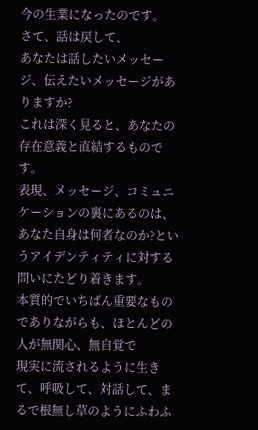今の生業になったのです。
さて、話は戻して、
あなたは話したいメッセージ、伝えたいメッセージがありますか?
これは深く見ると、あなたの存在意義と直結するものです。
表現、メッセージ、コミュニケーションの裏にあるのは、
あなた自身は何者なのか?というアイデンティティに対する問いにたどり着きます。
本質的でいちばん重要なものでありながらも、ほとんどの人が無関心、無自覚で
現実に流されるように生きて、呼吸して、対話して、まるで根無し草のようにふわふ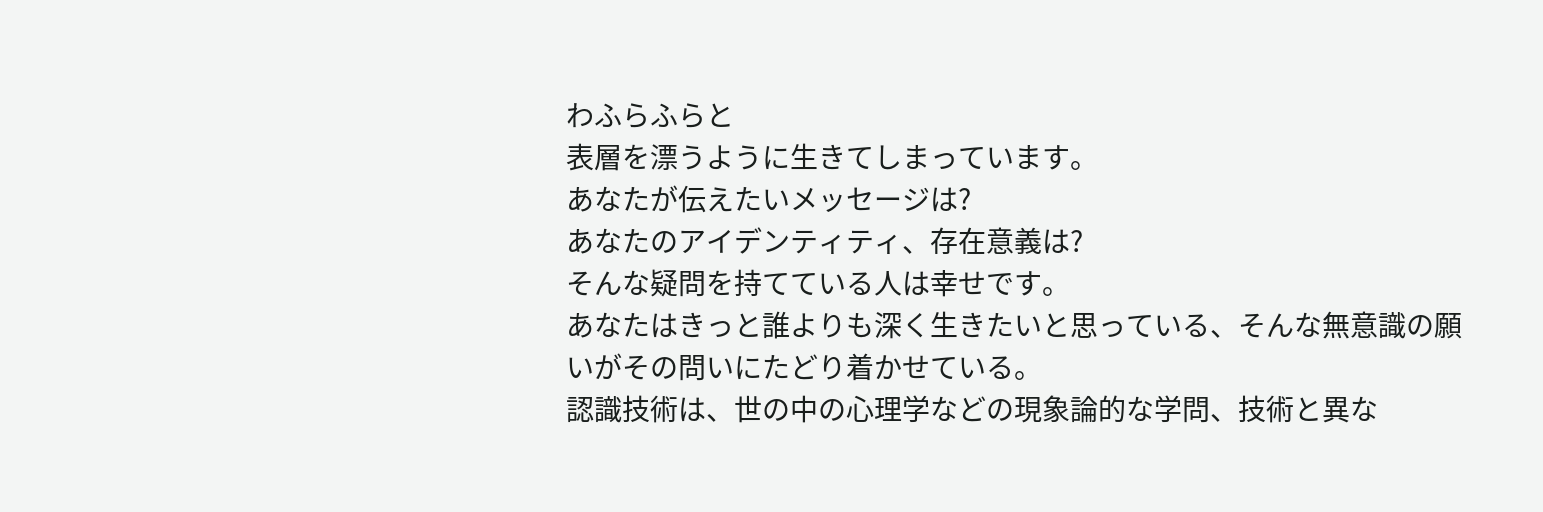わふらふらと
表層を漂うように生きてしまっています。
あなたが伝えたいメッセージは?
あなたのアイデンティティ、存在意義は?
そんな疑問を持てている人は幸せです。
あなたはきっと誰よりも深く生きたいと思っている、そんな無意識の願いがその問いにたどり着かせている。
認識技術は、世の中の心理学などの現象論的な学問、技術と異な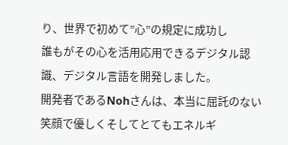り、世界で初めて”心”の規定に成功し
誰もがその心を活用応用できるデジタル認識、デジタル言語を開発しました。
開発者であるNohさんは、本当に屈託のない笑顔で優しくそしてとてもエネルギ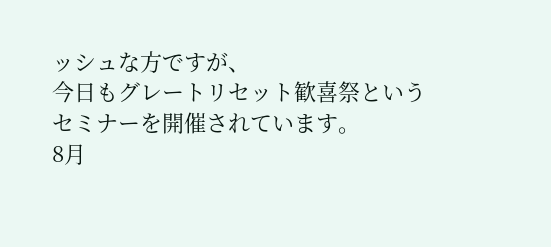ッシュな方ですが、
今日もグレートリセット歓喜祭というセミナーを開催されています。
8月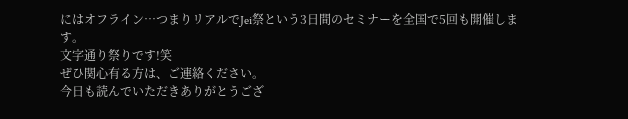にはオフライン…つまりリアルでJei祭という3日間のセミナーを全国で5回も開催します。
文字通り祭りです!笑
ぜひ関心有る方は、ご連絡ください。
今日も読んでいただきありがとうござ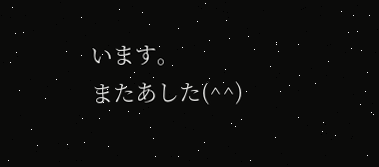います。
またあした(^^)